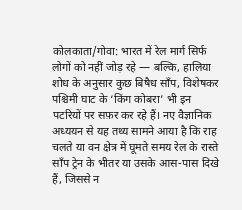कोलकाता/गोवा: भारत में रेल मार्ग सिर्फ लोगों को नहीं जोड़ रहे — बल्कि, हालिया शोध के अनुसार कुछ बिषैध साँप, विशेषकर पश्चिमी घाट के ‘किंग कोबरा’ भी इन पटरियों पर सफ़र कर रहे हैं। नए वैज्ञानिक अध्ययन से यह तथ्य सामने आया है कि राह चलते या वन क्षेत्र में घूमते समय रेल के रास्ते साँप ट्रेन के भीतर या उसके आस-पास दिखे हैं, जिससे न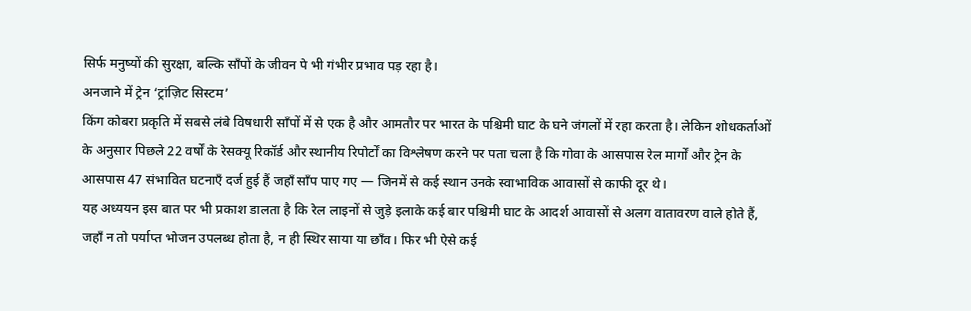सिर्फ मनुष्यों की सुरक्षा, बल्कि साँपों के जीवन पे भी गंभीर प्रभाव पड़ रहा है।
अनजाने में ट्रेन ‘ट्रांज़िट सिस्टम’
किंग कोबरा प्रकृति में सबसे लंबे विषधारी साँपों में से एक है और आमतौर पर भारत के पश्चिमी घाट के घने जंगलों में रहा करता है। लेकिन शोधकर्ताओं के अनुसार पिछले 22 वर्षों के रेसक्यू रिकॉर्ड और स्थानीय रिपोर्टों का विश्लेषण करने पर पता चला है कि गोवा के आसपास रेल मार्गों और ट्रेन के आसपास 47 संभावित घटनाएँ दर्ज हुई हैं जहाँ साँप पाए गए — जिनमें से कई स्थान उनके स्वाभाविक आवासों से काफी दूर थे।
यह अध्ययन इस बात पर भी प्रकाश डालता है कि रेल लाइनों से जुड़े इलाके कई बार पश्चिमी घाट के आदर्श आवासों से अलग वातावरण वाले होते हैं, जहाँ न तो पर्याप्त भोजन उपलब्ध होता है, न ही स्थिर साया या छाँव। फिर भी ऐसे कई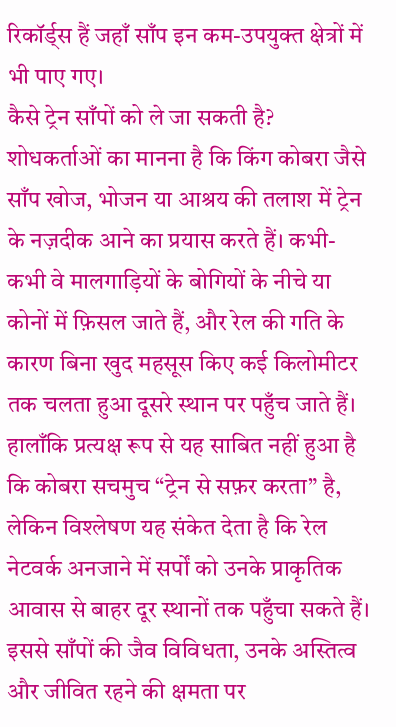रिकॉर्ड्स हैं जहाँ साँप इन कम-उपयुक्त क्षेत्रों में भी पाए गए।
कैसे ट्रेन साँपों को ले जा सकती है?
शोधकर्ताओं का मानना है कि किंग कोबरा जैसे साँप खोज, भोजन या आश्रय की तलाश में ट्रेन के नज़दीक आने का प्रयास करते हैं। कभी-कभी वे मालगाड़ियों के बोगियों के नीचे या कोनों में फ़िसल जाते हैं, और रेल की गति के कारण बिना खुद महसूस किए कई किलोमीटर तक चलता हुआ दूसरे स्थान पर पहुँच जाते हैं।
हालाँकि प्रत्यक्ष रूप से यह साबित नहीं हुआ है कि कोबरा सचमुच “ट्रेन से सफ़र करता” है, लेकिन विश्लेषण यह संकेत देता है कि रेल नेटवर्क अनजाने में सर्पों को उनके प्राकृतिक आवास से बाहर दूर स्थानों तक पहुँचा सकते हैं। इससे साँपों की जैव विविधता, उनके अस्तित्व और जीवित रहने की क्षमता पर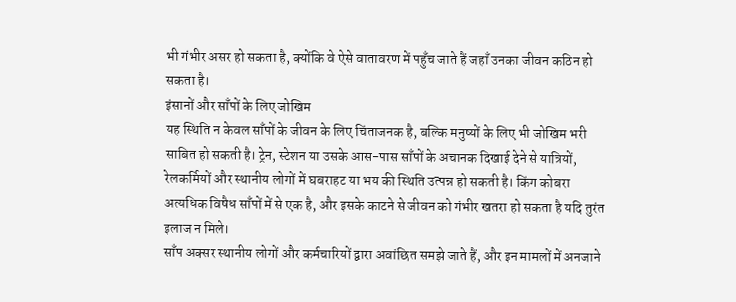भी गंभीर असर हो सकता है, क्योंकि वे ऐसे वातावरण में पहुँच जाते हैं जहाँ उनका जीवन कठिन हो सकता है।
इंसानों और साँपों के लिए जोखिम
यह स्थिति न केवल साँपों के जीवन के लिए चिंताजनक है, बल्कि मनुष्यों के लिए भी जोखिम भरी साबित हो सकती है। ट्रेन, स्टेशन या उसके आस-पास साँपों के अचानक दिखाई देने से यात्रियों, रेलकर्मियों और स्थानीय लोगों में घबराहट या भय की स्थिति उत्पन्न हो सकती है। किंग कोबरा अत्यधिक विषैध साँपों में से एक है, और इसके काटने से जीवन को गंभीर खतरा हो सकता है यदि तुरंत इलाज न मिले।
साँप अक्सर स्थानीय लोगों और कर्मचारियों द्वारा अवांछित समझे जाते हैं, और इन मामलों में अनजाने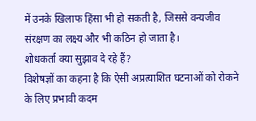में उनके खिलाफ हिंसा भी हो सकती है, जिससे वन्यजीव संरक्षण का लक्ष्य और भी कठिन हो जाता है।
शोधकर्ता क्या सुझाव दे रहे हैं?
विशेषज्ञों का कहना है कि ऐसी अप्रत्याशित घटनाओं को रोकने के लिए प्रभावी कदम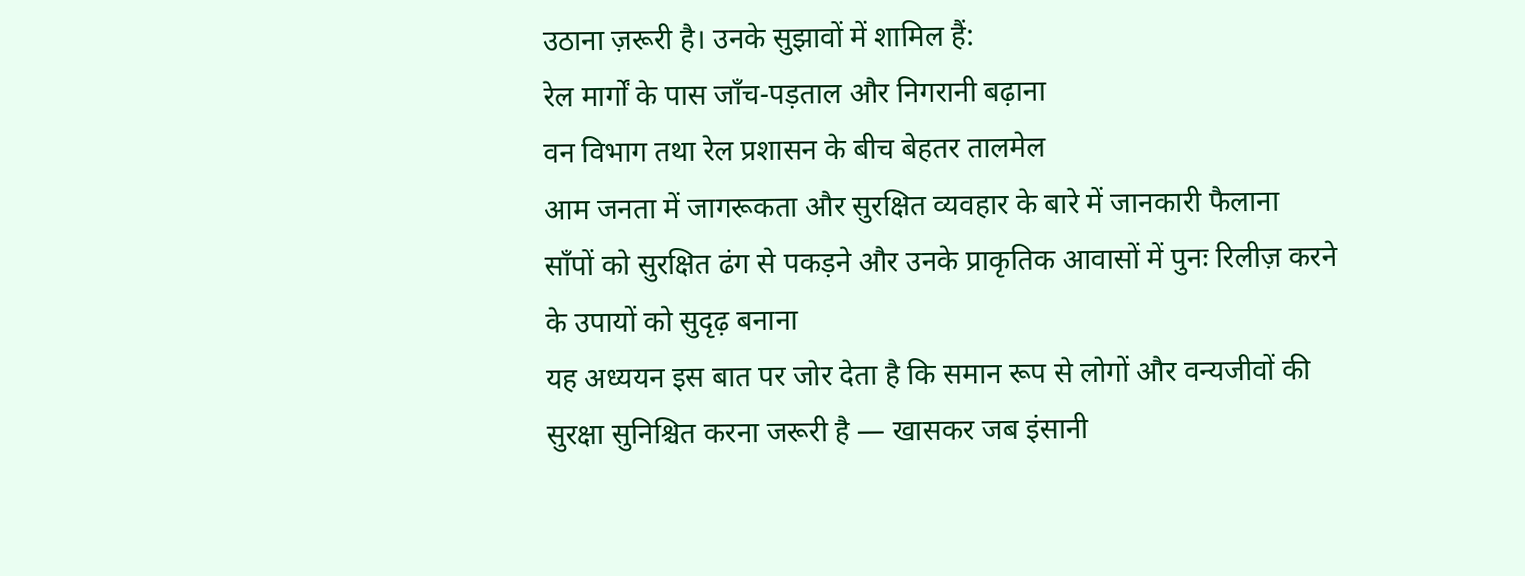उठाना ज़रूरी है। उनके सुझावों में शामिल हैं:
रेल मार्गों के पास जाँच-पड़ताल और निगरानी बढ़ाना
वन विभाग तथा रेल प्रशासन के बीच बेहतर तालमेल
आम जनता में जागरूकता और सुरक्षित व्यवहार के बारे में जानकारी फैलाना
साँपों को सुरक्षित ढंग से पकड़ने और उनके प्राकृतिक आवासों में पुनः रिलीज़ करने के उपायों को सुदृढ़ बनाना
यह अध्ययन इस बात पर जोर देता है कि समान रूप से लोगों और वन्यजीवों की सुरक्षा सुनिश्चित करना जरूरी है — खासकर जब इंसानी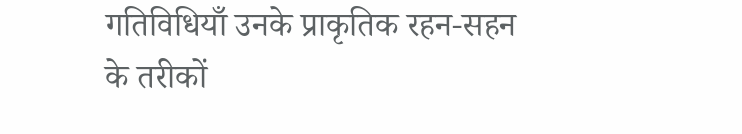गतिविधियाँ उनके प्राकृतिक रहन-सहन के तरीकों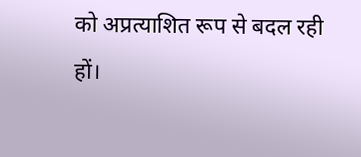को अप्रत्याशित रूप से बदल रही हों।